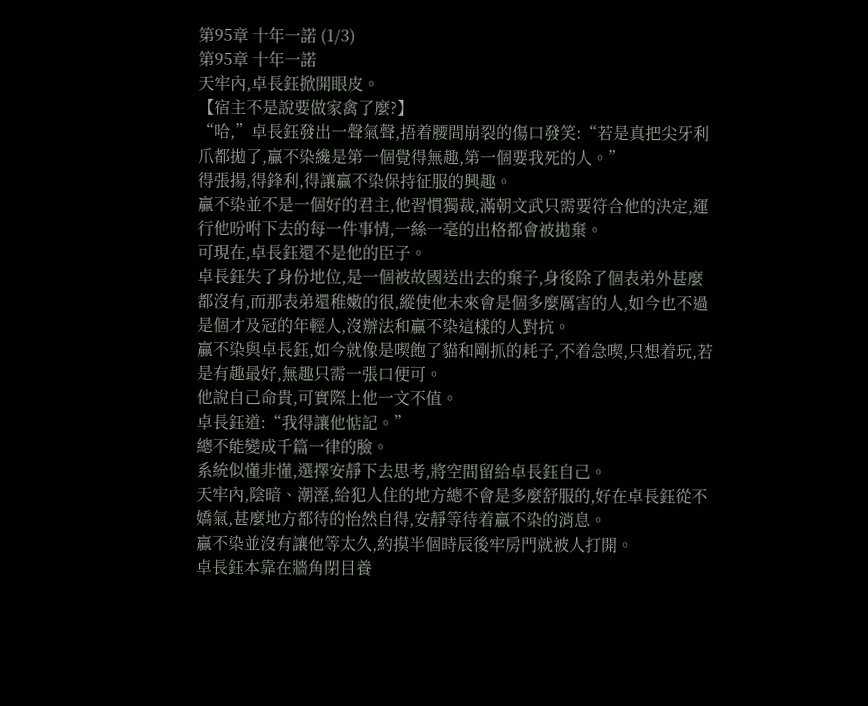第95章 十年一諾 (1/3)
第95章 十年一諾
天牢內,卓長鈺掀開眼皮。
【宿主不是說要做家禽了麼?】
“哈,”卓長鈺發出一聲氣聲,捂着腰間崩裂的傷口發笑:“若是真把尖牙利爪都拋了,贏不染纔是第一個覺得無趣,第一個要我死的人。”
得張揚,得鋒利,得讓贏不染保持征服的興趣。
贏不染並不是一個好的君主,他習慣獨裁,滿朝文武只需要符合他的決定,運行他吩咐下去的每一件事情,一絲一毫的出格都會被拋棄。
可現在,卓長鈺還不是他的臣子。
卓長鈺失了身份地位,是一個被故國送出去的棄子,身後除了個表弟外甚麼都沒有,而那表弟還稚嫩的很,縱使他未來會是個多麼厲害的人,如今也不過是個才及冠的年輕人,沒辦法和贏不染這樣的人對抗。
贏不染與卓長鈺,如今就像是喫飽了貓和剛抓的耗子,不着急喫,只想着玩,若是有趣最好,無趣只需一張口便可。
他說自己命貴,可實際上他一文不值。
卓長鈺道:“我得讓他惦記。”
總不能變成千篇一律的臉。
系統似懂非懂,選擇安靜下去思考,將空間留給卓長鈺自己。
天牢內,陰暗、潮溼,給犯人住的地方總不會是多麼舒服的,好在卓長鈺從不嬌氣,甚麼地方都待的怡然自得,安靜等待着贏不染的消息。
贏不染並沒有讓他等太久,約摸半個時辰後牢房門就被人打開。
卓長鈺本靠在牆角閉目養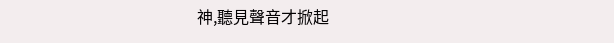神,聽見聲音才掀起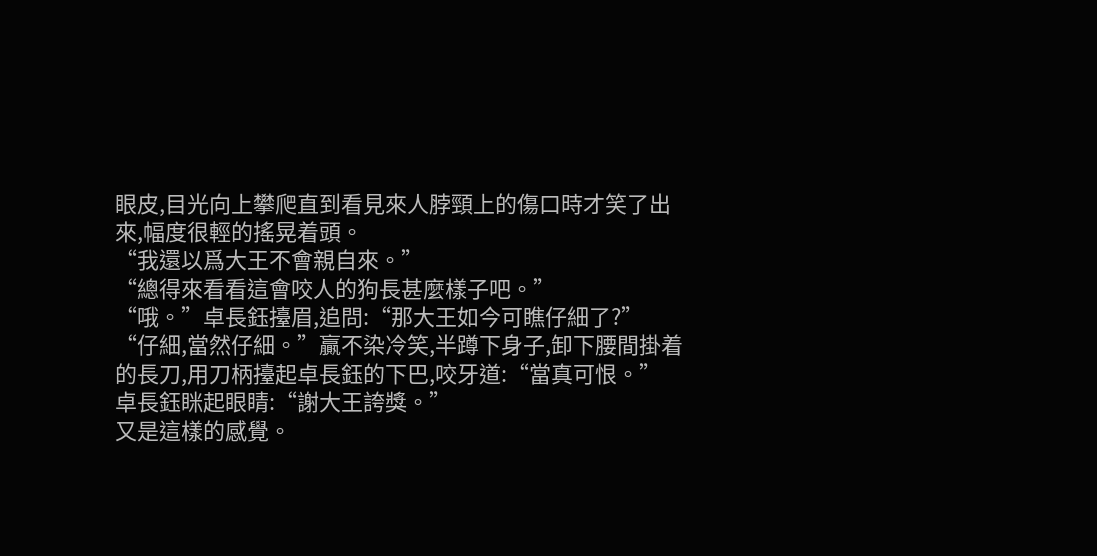眼皮,目光向上攀爬直到看見來人脖頸上的傷口時才笑了出來,幅度很輕的搖晃着頭。
“我還以爲大王不會親自來。”
“總得來看看這會咬人的狗長甚麼樣子吧。”
“哦。”卓長鈺擡眉,追問:“那大王如今可瞧仔細了?”
“仔細,當然仔細。”贏不染冷笑,半蹲下身子,卸下腰間掛着的長刀,用刀柄擡起卓長鈺的下巴,咬牙道:“當真可恨。”
卓長鈺眯起眼睛:“謝大王誇獎。”
又是這樣的感覺。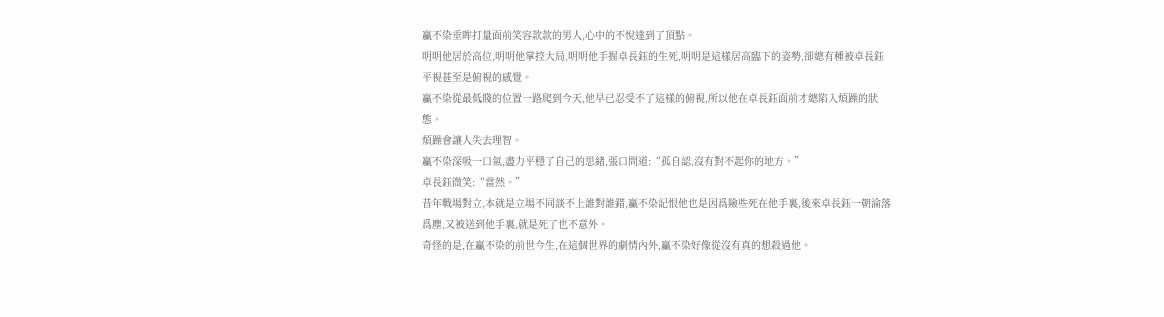贏不染垂眸打量面前笑容款款的男人,心中的不悅達到了頂點。
明明他居於高位,明明他掌控大局,明明他手握卓長鈺的生死,明明是這樣居高臨下的姿勢,卻總有種被卓長鈺平視甚至是俯視的感覺。
贏不染從最低賤的位置一路爬到今天,他早已忍受不了這樣的俯視,所以他在卓長鈺面前才總陷入煩躁的狀態。
煩躁會讓人失去理智。
贏不染深吸一口氣,盡力平穩了自己的思緒,張口問道:“孤自認,沒有對不起你的地方。”
卓長鈺微笑:“當然。”
昔年戰場對立,本就是立場不同談不上誰對誰錯,贏不染記恨他也是因爲險些死在他手裏,後來卓長鈺一朝淪落爲塵,又被送到他手裏,就是死了也不意外。
奇怪的是,在贏不染的前世今生,在這個世界的劇情內外,贏不染好像從沒有真的想殺過他。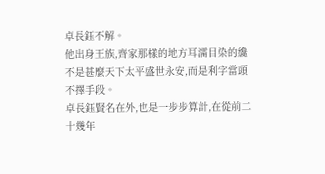卓長鈺不解。
他出身王族,齊家那樣的地方耳濡目染的纔不是甚麼天下太平盛世永安,而是利字當頭不擇手段。
卓長鈺賢名在外,也是一步步算計,在從前二十幾年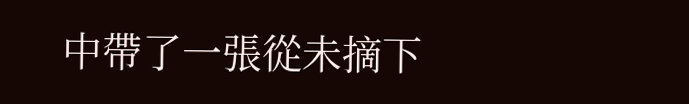中帶了一張從未摘下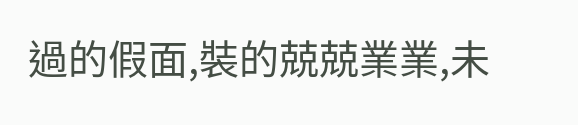過的假面,裝的兢兢業業,未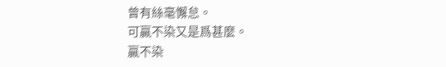曾有絲毫懈怠。
可贏不染又是爲甚麼。
贏不染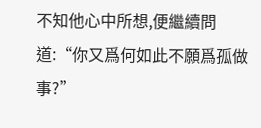不知他心中所想,便繼續問道:“你又爲何如此不願爲孤做事?”